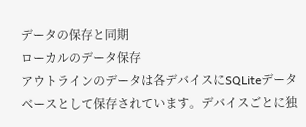データの保存と同期
ローカルのデータ保存
アウトラインのデータは各デバイスにSQLiteデータベースとして保存されています。デバイスごとに独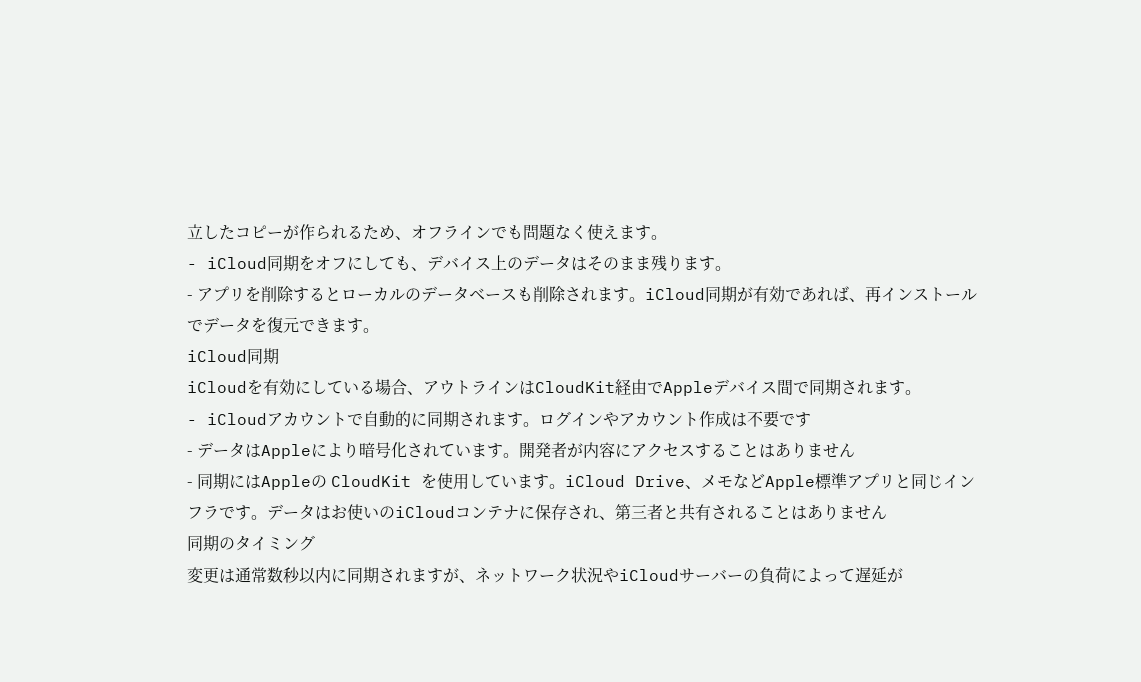立したコピーが作られるため、オフラインでも問題なく使えます。
- iCloud同期をオフにしても、デバイス上のデータはそのまま残ります。
- アプリを削除するとローカルのデータベースも削除されます。iCloud同期が有効であれば、再インストールでデータを復元できます。
iCloud同期
iCloudを有効にしている場合、アウトラインはCloudKit経由でAppleデバイス間で同期されます。
- iCloudアカウントで自動的に同期されます。ログインやアカウント作成は不要です
- データはAppleにより暗号化されています。開発者が内容にアクセスすることはありません
- 同期にはAppleの CloudKit を使用しています。iCloud Drive、メモなどApple標準アプリと同じインフラです。データはお使いのiCloudコンテナに保存され、第三者と共有されることはありません
同期のタイミング
変更は通常数秒以内に同期されますが、ネットワーク状況やiCloudサーバーの負荷によって遅延が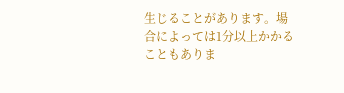生じることがあります。場合によっては1分以上かかることもありま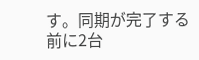す。同期が完了する前に2台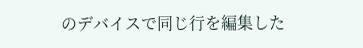のデバイスで同じ行を編集した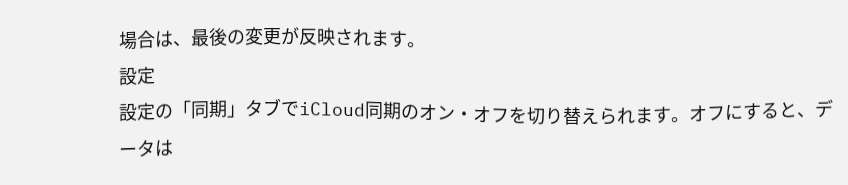場合は、最後の変更が反映されます。
設定
設定の「同期」タブでiCloud同期のオン・オフを切り替えられます。オフにすると、データは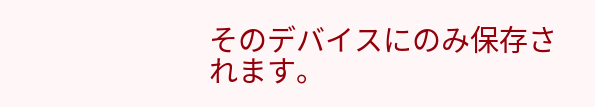そのデバイスにのみ保存されます。